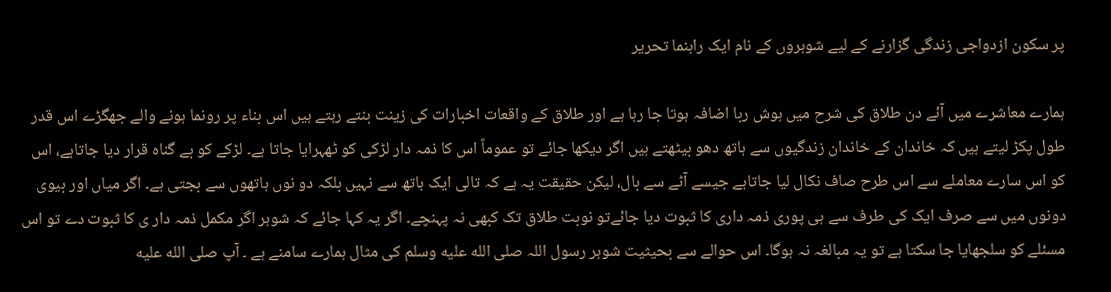پر سکون ازدواجی زندگی گزارنے کے لیے شوہروں کے نام ایک راہنما تحریر

ہمارے معاشرے میں آئے دن طلاق کی شرح میں ہوش ربا اضافہ ہوتا جا رہا ہے اور طلاق کے واقعات اخبارات کی زینت بنتے رہتے ہیں اس بناء پر رونما ہونے والے جھگڑے اس قدر طول پکڑ لیتے ہیں کہ خاندان کے خاندان زندگیوں سے ہاتھ دھو بیٹھتے ہیں اگر دیکھا جائے تو عموماً اس کا ذمہ دار لڑکی کو ٹھہرایا جاتا ہے۔ لڑکے کو بے گناہ قرار دیا جاتاہے، اس کو اس سارے معاملے سے اس طرح صاف نکال لیا جاتاہے جیسے آٹے سے بال، لیکن حقیقت یہ ہے کہ تالی ایک ہاتھ سے نہیں بلکہ دو نوں ہاتھوں سے بجتی ہے۔ اگر میاں اور بیوی دونوں میں سے صرف ایک کی طرف سے ہی پوری ذمہ داری کا ثبوت دیا جائےتو نوبت طلاق تک کبھی نہ پہنچے۔ اگر یہ کہا جائے کہ شوہر اگر مکمل ذمہ دار ی کا ثبوت دے تو اس مسئلے کو سلجھایا جا سکتا ہے تو یہ مبالغہ نہ ہوگا۔ اس حوالے سے بحیثیت شوہر رسول اللہ صلى الله عليه وسلم کی مثال ہمارے سامنے ہے ۔ آپ صلى الله عليه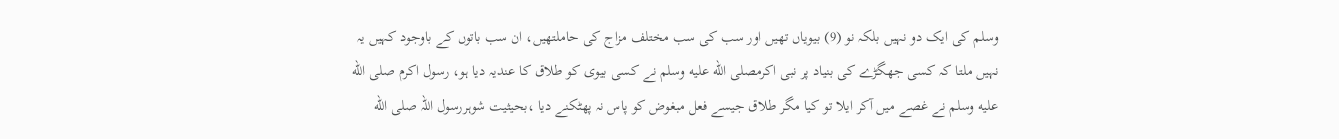وسلم کی ایک دو نہیں بلکہ نو (9) بیویاں تھیں اور سب کی سب مختلف مزاج کی حاملتھیں، ان سب باتوں کے باوجود کہیں یہ نہیں ملتا کہ کسی جھگڑے کی بنیاد پر نبی اکرمصلى الله عليه وسلم نے کسی بیوی کو طلاق کا عندیہ دیا ہو، رسول اکرم صلى الله عليه وسلم نے غصے میں آکر ایلا تو کیا مگر طلاق جیسے فعل مبغوض کو پاس نہ پھٹکنے دیا ،بحیثیت شوہررسول اللہ صلى الله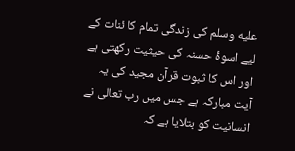عليه وسلم کی زندگی تمام کا ئنات کے لیے اسوۂ حسنہ کی حیثیت رکھتی ہے اور اس کا ثبوت قرآن مجید کی یہ آیت مبارکہ ہے جس میں رب تعالی نے انسانیت کو بتلایا ہے کہ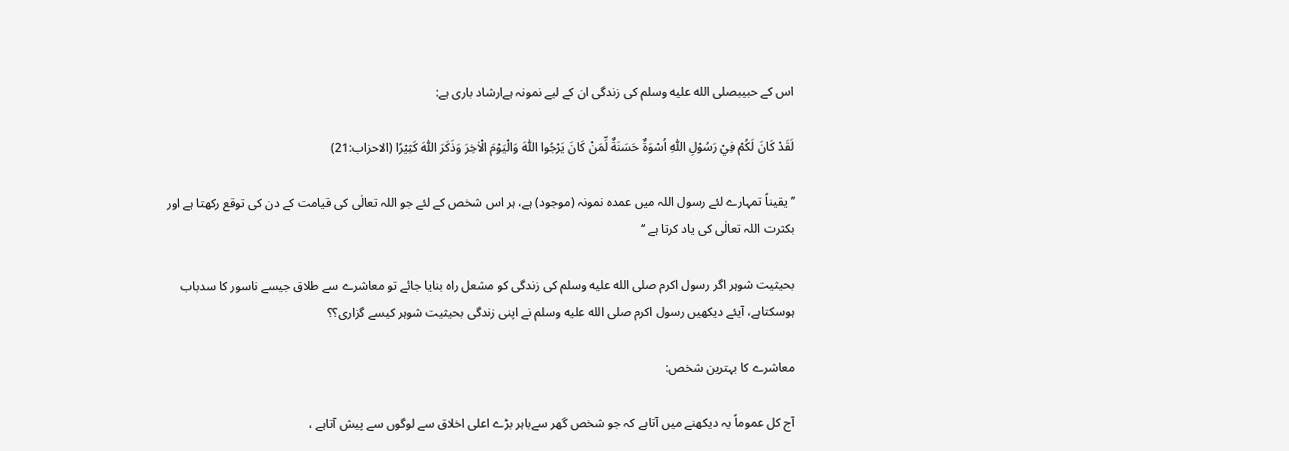اس کے حبیبصلى الله عليه وسلم کی زندگی ان کے لیے نمونہ ہےارشاد باری ہے:

لَقَدْ كَانَ لَكُمْ فِيْ رَسُوْلِ اللّٰهِ اُسْوَةٌ حَسَنَةٌ لِّمَنْ كَانَ يَرْجُوا اللّٰهَ وَالْيَوْمَ الْاٰخِرَ وَذَكَرَ اللّٰهَ كَثِيْرًا (الاحزاب:21)

’’ یقیناً تمہارے لئے رسول اللہ میں عمدہ نمونہ (موجود) ہے، ہر اس شخص کے لئے جو اللہ تعالٰی کی قیامت کے دن کی توقع رکھتا ہے اور بکثرت اللہ تعالٰی کی یاد کرتا ہے ‘‘

بحیثیت شوہر اگر رسول اکرم صلى الله عليه وسلم کی زندگی کو مشعل راہ بنایا جائے تو معاشرے سے طلاق جیسے ناسور کا سدباب ہوسکتاہے، آیئے دیکھیں رسول اکرم صلى الله عليه وسلم نے اپنی زندگی بحیثیت شوہر کیسے گزاری؟؟

معاشرے کا بہترین شخص:

آج کل عموماً یہ دیکھنے میں آتاہے کہ جو شخص گھر سےباہر بڑے اعلی اخلاق سے لوگوں سے پیش آتاہے ،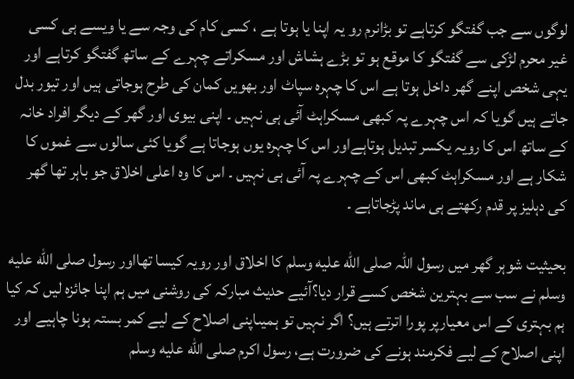لوگوں سے جب گفتگو کرتاہے تو بڑانرم رو یہ اپنا یا ہوتا ہے ، کسی کام کی وجہ سے یا ویسے ہی کسی غیر محرم لڑکی سے گفتگو کا موقع ہو تو بڑے ہشاش اور مسکراتے چہرے کے ساتھ گفتگو کرتاہے اور یہی شخص اپنے گھر داخل ہوتا ہے اس کا چہرہ سپاٹ اور بھویں کمان کی طرح ہوجاتی ہیں اور تیور بدل جاتے ہیں گویا کہ اس چہرے پہ کبھی مسکراہٹ آئی ہی نہیں ۔ اپنی بیوی اور گھر کے دیگر افراد خانہ کے ساتھ اس کا رویہ یکسر تبدیل ہوتاہےاور اس کا چہرہ یوں ہوجاتا ہے گویا کئی سالوں سے غموں کا شکار ہے اور مسکراہٹ کبھی اس کے چہرے پہ آئی ہی نہیں ۔ اس کا وہ اعلی اخلاق جو باہر تھا گھر کی دہلیز پر قدم رکھتے ہی ماند پڑجاتاہے ۔

بحیثیت شوہر گھر میں رسول اللہ صلى الله عليه وسلم کا اخلاق اور رویہ کیسا تھااور رسول صلى الله عليه وسلم نے سب سے بہترین شخص کسے قرار دیا؟آئیے حدیث مبارکہ کی روشنی میں ہم اپنا جائزہ لیں کہ کیا ہم بہتری کے اس معیارپر پورا اترتے ہیں؟ اگر نہیں تو ہمیںاپنی اصلاح کے لیے کمر بستہ ہونا چاہیے اور اپنی اصلاح کے لیے فکرمند ہونے کی ضرورت ہے، رسول اکرم صلى الله عليه وسلم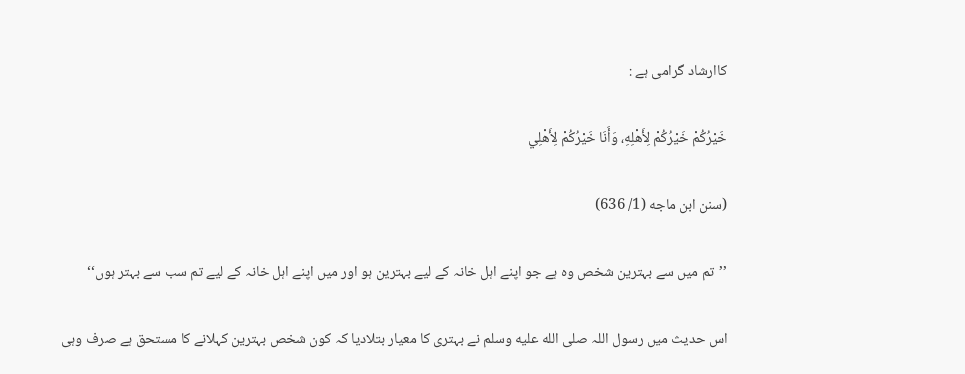کاارشاد گرامی ہے :

خَيْرُكُمْ خَيْرُكُمْ لِأَهْلِهِ، وَأَنَا خَيْرُكُمْ لِأَهْلِي

(سنن ابن ماجه (1/ 636)

’’تم میں سے بہترین شخص وہ ہے جو اپنے اہل خانہ کے لیے بہترین ہو اور میں اپنے اہل خانہ کے لیے تم سب سے بہتر ہوں‘‘

اس حدیث میں رسول اللہ صلى الله عليه وسلم نے بہتری کا معیار بتلادیا کہ کون شخص بہترین کہلانے کا مستحق ہے صرف وہی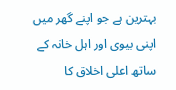بہترین ہے جو اپنے گھر میں اپنی بیوی اور اہل خانہ کے ساتھ اعلی اخلاق کا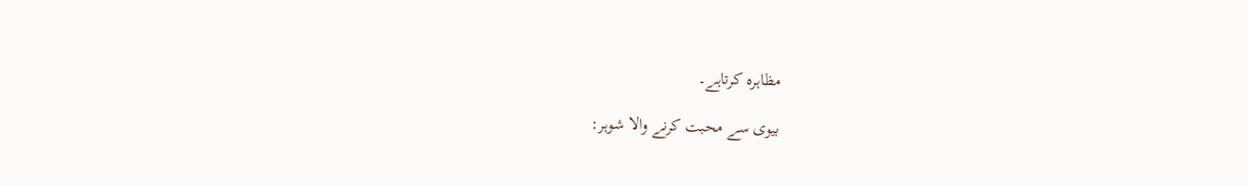مظاہرہ کرتاہے۔

بیوی سے محبت کرنے والا شوہر: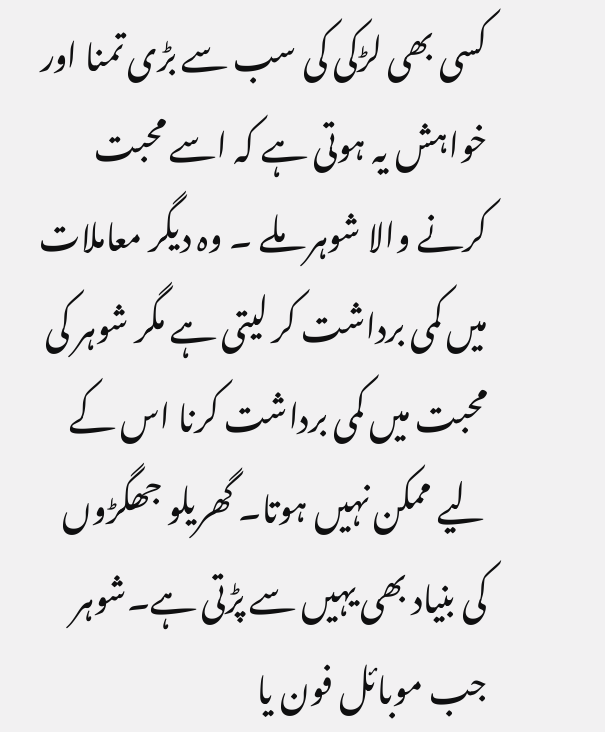کسی بھی لڑکی کی سب سے بڑی تمنا اور خواہش یہ ہوتی ہے کہ اسے محبت کرنے والا شوہر ملے ۔ وہ دیگر معاملات میں کمی برداشت کر لیتی ہے مگر شوہر کی محبت میں کمی برداشت کرنا اس کے لیے ممکن نہیں ہوتا۔ گھریلو جھگڑوں کی بنیاد بھی یہیں سے پڑتی ہے۔شوہر جب موبائل فون یا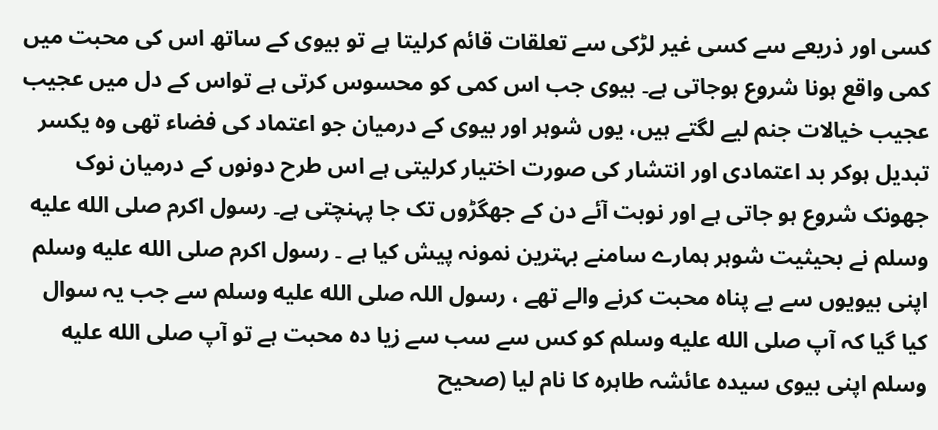کسی اور ذریعے سے کسی غیر لڑکی سے تعلقات قائم کرلیتا ہے تو بیوی کے ساتھ اس کی محبت میں کمی واقع ہونا شروع ہوجاتی ہے۔ بیوی جب اس کمی کو محسوس کرتی ہے تواس کے دل میں عجیب عجیب خیالات جنم لیے لگتے ہیں، یوں شوہر اور بیوی کے درمیان جو اعتماد کی فضاء تھی وہ یکسر تبدیل ہوکر بد اعتمادی اور انتشار کی صورت اختیار کرلیتی ہے اس طرح دونوں کے درمیان نوک جھونک شروع ہو جاتی ہے اور نوبت آئے دن کے جھگڑوں تک جا پہنچتی ہے۔ رسول اکرم صلى الله عليه وسلم نے بحیثیت شوہر ہمارے سامنے بہترین نمونہ پیش کیا ہے ۔ رسول اکرم صلى الله عليه وسلم اپنی بیویوں سے بے پناہ محبت کرنے والے تھے ، رسول اللہ صلى الله عليه وسلم سے جب یہ سوال کیا گیا کہ آپ صلى الله عليه وسلم کو کس سے سب سے زیا دہ محبت ہے تو آپ صلى الله عليه وسلم اپنی بیوی سیدہ عائشہ طاہرہ کا نام لیا (صحیح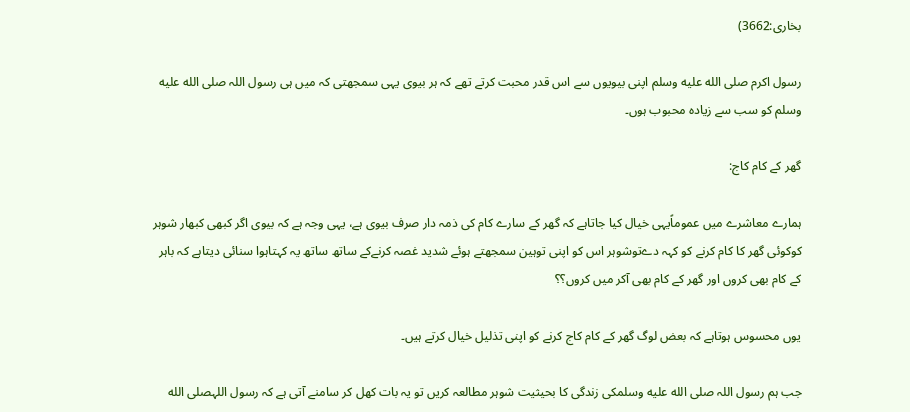بخاری:3662)

رسول اکرم صلى الله عليه وسلم اپنی بیویوں سے اس قدر محبت کرتے تھے کہ ہر بیوی یہی سمجھتی کہ میں ہی رسول اللہ صلى الله عليه وسلم کو سب سے زیادہ محبوب ہوں۔

گھر کے کام کاج:

ہمارے معاشرے میں عموماًیہی خیال کیا جاتاہے کہ گھر کے سارے کام کی ذمہ دار صرف بیوی ہے، یہی وجہ ہے کہ بیوی اگر کبھی کبھار شوہر کوکوئی گھر کا کام کرنے کو کہہ دےتوشوہر اس کو اپنی توہین سمجھتے ہوئے شدید غصہ کرنےکے ساتھ ساتھ یہ کہتاہوا سنائی دیتاہے کہ باہر کے کام بھی کروں اور گھر کے کام بھی آکر میں کروں؟؟

یوں محسوس ہوتاہے کہ بعض لوگ گھر کے کام کاج کرنے کو اپنی تذلیل خیال کرتے ہیں۔

جب ہم رسول اللہ صلى الله عليه وسلمکی زندگی کا بحیثیت شوہر مطالعہ کریں تو یہ بات کھل کر سامنے آتی ہے کہ رسول اللہصلى الله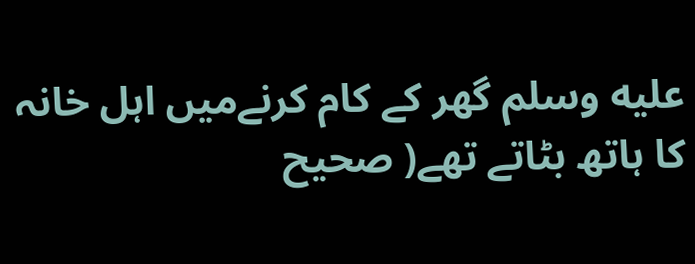عليه وسلم گھر کے کام کرنےمیں اہل خانہ کا ہاتھ بٹاتے تھے( صحیح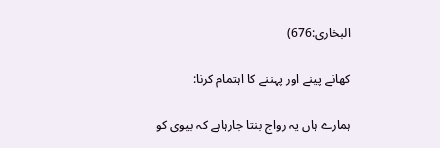البخاری:676)

کھانے پینے اور پہننے کا اہتمام کرنا:

ہمارے ہاں یہ رواج بنتا جارہاہے کہ بیوی کو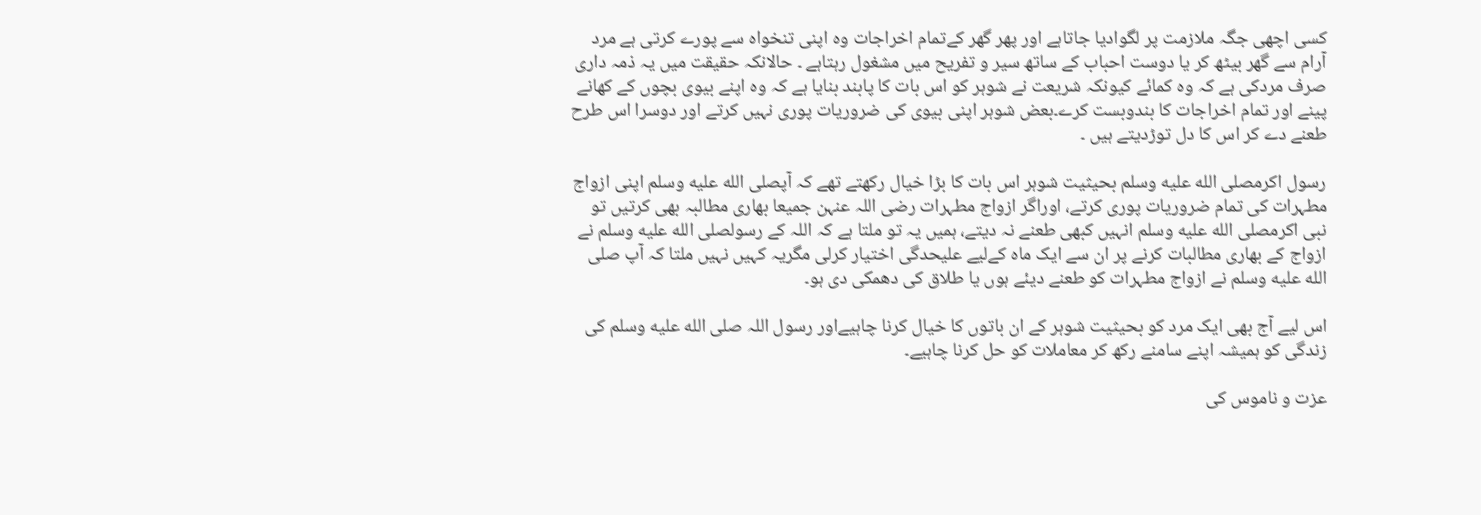کسی اچھی جگہ ملازمت پر لگوادیا جاتاہے اور پھر گھر کےتمام اخراجات وہ اپنی تنخواہ سے پورے کرتی ہے مرد آرام سے گھر بیٹھ کر یا دوست احباب کے ساتھ سیر و تفریح میں مشغول رہتاہے ۔ حالانکہ حقیقت میں یہ ذمہ داری صرف مردکی ہے کہ وہ کمائے کیونکہ شریعت نے شوہر کو اس بات کا پابند بنایا ہے کہ وہ اپنے بیوی بچوں کے کھانے پینے اور تمام اخراجات کا بندوبست کرے۔بعض شوہر اپنی بیوی کی ضروریات پوری نہیں کرتے اور دوسرا اس طرح طعنے دے کر اس کا دل توڑدیتے ہیں ۔

رسول اکرمصلى الله عليه وسلم بحیثیت شوہر اس بات کا بڑا خیال رکھتے تھے کہ آپصلى الله عليه وسلم اپنی ازواج مطہرات کی تمام ضروریات پوری کرتے، اوراگر ازواج مطہرات رضی اللہ عنہن جمیعا بھاری مطالبہ بھی کرتیں تو نبی اکرمصلى الله عليه وسلم انہیں کبھی طعنے نہ دیتے، ہمیں یہ تو ملتا ہے کہ اللہ کے رسولصلى الله عليه وسلم نے ازواج کے بھاری مطالبات کرنے پر ان سے ایک ماہ کےلیے علیحدگی اختیار کرلی مگریہ کہیں نہیں ملتا کہ آپ صلى الله عليه وسلم نے ازواج مطہرات کو طعنے دیئے ہوں یا طلاق کی دھمکی دی ہو۔

اس لیے آج بھی ایک مرد کو بحیثیت شوہر کے ان باتوں کا خیال کرنا چاہیےاور رسول اللہ صلى الله عليه وسلم کی زندگی کو ہمیشہ اپنے سامنے رکھ کر معاملات کو حل کرنا چاہیے۔

عزت و ناموس کی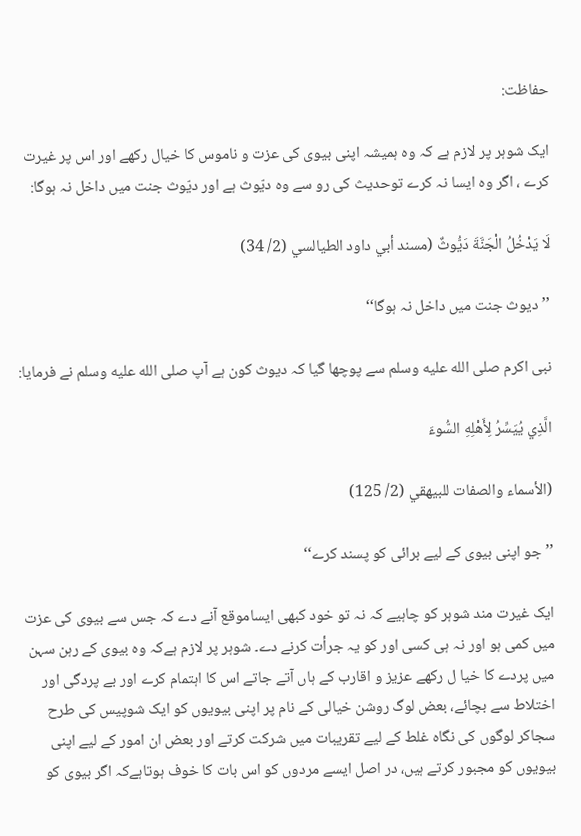حفاظت:

ایک شوہر پر لازم ہے کہ وہ ہمیشہ اپنی بیوی کی عزت و ناموس کا خیال رکھے اور اس پر غیرت کرے ، اگر وہ ایسا نہ کرے توحدیث کی رو سے وہ دیّوث ہے اور دیّوث جنت میں داخل نہ ہوگا:

لَا يَدْخُلُ الْجَنَّةَ دَيُّوثٌ (مسند أبي داود الطيالسي (2/ 34)

’’دیوث جنت میں داخل نہ ہوگا‘‘

نبی اکرم صلى الله عليه وسلم سے پوچھا گیا کہ دیوث کون ہے آپ صلى الله عليه وسلم نے فرمایا:

الَّذِي يُيَسِّرُ لِأَهْلِهِ السُّوءَ

(الأسماء والصفات للبيهقي (2/ 125)

’’جو اپنی بیوی کے لیے برائی کو پسند کرے‘‘

ایک غیرت مند شوہر کو چاہیے کہ نہ تو خود کبھی ایساموقع آنے دے کہ جس سے بیوی کی عزت میں کمی ہو اور نہ ہی کسی اور کو یہ جرأت کرنے دے۔ شوہر پر لازم ہےکہ وہ بیوی کے رہن سہن میں پردے کا خیا ل رکھے عزیز و اقارب کے ہاں آتے جاتے اس کا اہتمام کرے اور بے پردگی اور اختلاط سے بچائے، بعض لوگ روشن خیالی کے نام پر اپنی بیویوں کو ایک شوپیس کی طرح سجاکر لوگوں کی نگاہ غلط کے لیے تقریبات میں شرکت کرتے اور بعض ان امور کے لیے اپنی بیویوں کو مجبور کرتے ہیں، در اصل ایسے مردوں کو اس بات کا خوف ہوتاہےکہ اگر بیوی کو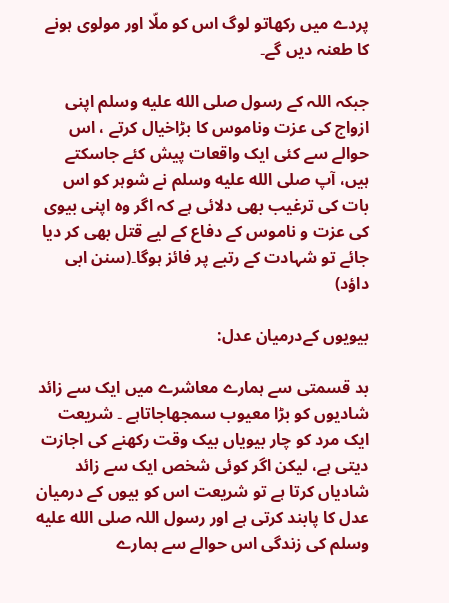پردے میں رکھاتو لوگ اس کو ملّا اور مولوی ہونے کا طعنہ دیں گے۔

جبکہ اللہ کے رسول صلى الله عليه وسلم اپنی ازواج کی عزت وناموس کا بڑاخیال کرتے ، اس حوالے سے کئی ایک واقعات پیش کئے جاسکتے ہیں، آپ صلى الله عليه وسلم نے شوہر کو اس بات کی ترغیب بھی دلائی ہے کہ اگر وہ اپنی بیوی کی عزت و ناموس کے دفاع کے لیے قتل بھی کر دیا جائے تو شہادت کے رتبے پر فائز ہوگا۔(سنن ابی داؤد)

بیویوں کےدرمیان عدل:

بد قسمتی سے ہمارے معاشرے میں ایک سے زائد شادیوں کو بڑا معیوب سمجھاجاتاہے ۔ شریعت ایک مرد کو چار بیویاں بیک وقت رکھنے کی اجازت دیتی ہے، لیکن اگر کوئی شخص ایک سے زائد شادیاں کرتا ہے تو شریعت اس کو بیوں کے درمیان عدل کا پابند کرتی ہے اور رسول اللہ صلى الله عليه وسلم کی زندگی اس حوالے سے ہمارے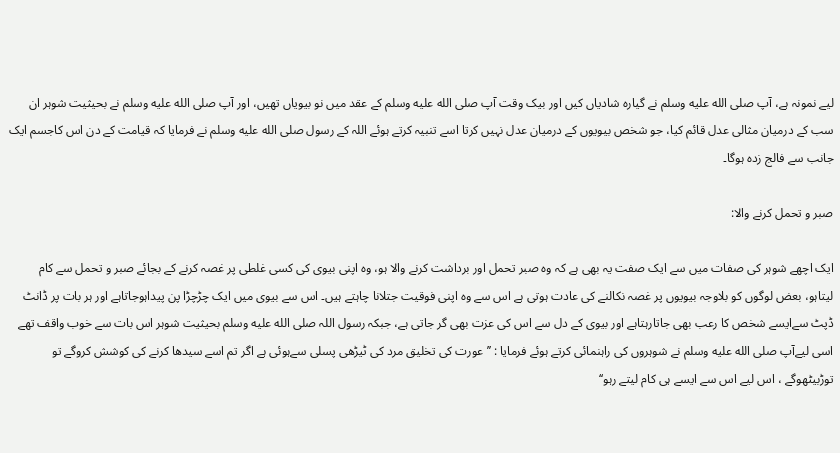لیے نمونہ ہے، آپ صلى الله عليه وسلم نے گیارہ شادیاں کیں اور بیک وقت آپ صلى الله عليه وسلم کے عقد میں نو بیویاں تھیں، اور آپ صلى الله عليه وسلم نے بحیثیت شوہر ان سب کے درمیان مثالی عدل قائم کیا، جو شخص بیویوں کے درمیان عدل نہیں کرتا اسے تنبیہ کرتے ہوئے اللہ کے رسول صلى الله عليه وسلم نے فرمایا کہ قیامت کے دن اس کاجسم ایک جانب سے فالج زدہ ہوگا۔

صبر و تحمل کرنے والا:

ایک اچھے شوہر کی صفات میں سے ایک صفت یہ بھی ہے کہ وہ صبر تحمل اور برداشت کرنے والا ہو، وہ اپنی بیوی کی کسی غلطی پر غصہ کرنے کے بجائے صبر و تحمل سے کام لیتاہو، بعض لوگوں کو بلاوجہ بیویوں پر غصہ نکالنے کی عادت ہوتی ہے اس سے وہ اپنی فوقیت جتلانا چاہتے ہیں۔ اس سے بیوی میں ایک چڑچڑا پن پیداہوجاتاہے اور ہر بات پر ڈانٹ ڈپٹ سےایسے شخص کا رعب بھی جاتارہتاہے اور بیوی کے دل سے اس کی عزت بھی گر جاتی ہے، جبکہ رسول اللہ صلى الله عليه وسلم بحیثیت شوہر اس بات سے خوب واقف تھے اسی لیےآپ صلى الله عليه وسلم نے شوہروں کی راہنمائی کرتے ہوئے فرمایا : ’’عورت کی تخلیق مرد کی ٹیڑھی پسلی سےہوئی ہے اگر تم اسے سیدھا کرنے کی کوشش کروگے تو توڑبیٹھوگے ، اس لیے اس سے ایسے ہی کام لیتے رہو‘‘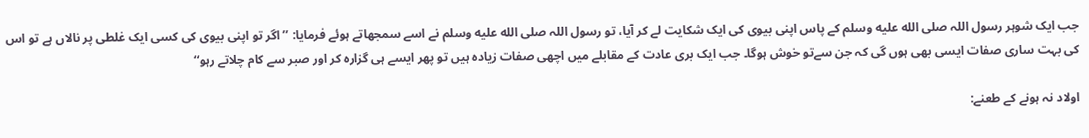جب ایک شوہر رسول اللہ صلى الله عليه وسلم کے پاس اپنی بیوی کی ایک شکایت لے کر آیا، تو رسول اللہ صلى الله عليه وسلم نے اسے سمجھاتے ہوئے فرمایا: ’’اگر تو اپنی بیوی کی کسی ایک غلطی پر نالاں ہے تو اس کی بہت ساری صفات ایسی بھی ہوں گی کہ جن سےتو خوش ہوگا۔ جب ایک بری عادت کے مقابلے میں اچھی صفات زیادہ ہیں تو پھر ایسے ہی گزارہ کر اور صبر سے کام چلاتے رہو‘‘

اولاد نہ ہونے کے طعنے: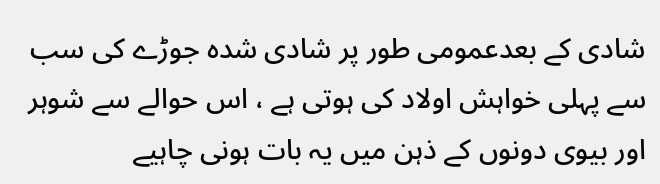شادی کے بعدعمومی طور پر شادی شدہ جوڑے کی سب سے پہلی خواہش اولاد کی ہوتی ہے ، اس حوالے سے شوہر اور بیوی دونوں کے ذہن میں یہ بات ہونی چاہیے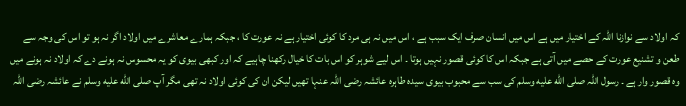کہ اولاد سے نوازنا اللہ کے اختیار میں ہے اس میں انسان صرف ایک سبب ہے ، اس میں نہ ہی مرد کا کوئی اختیار ہے نہ عورت کا ، جبکہ ہمارے معاشرے میں اولاد اگر نہ ہو تو اس کی وجہ سے طعن و تشنیع عورت کے حصے میں آتی ہے جبکہ اس کا کوئی قصور نہیں ہوتا ۔ اس لیے شوہر کو اس بات کا خیال رکھنا چاہیے کہ اور کبھی بیوی کو یہ محسوس نہ ہونے دے کہ اولاد نہ ہونے میں وہ قصور وار ہے ۔ رسول اللہ صلى الله عليه وسلم کی سب سے محبوب بیوی سیدہ طاہرہ عائشہ رضی اللہ عنہا تھیں لیکن ان کی کوئی اولاد نہ تھی مگر آپ صلى الله عليه وسلم نے عائشہ رضی اللہ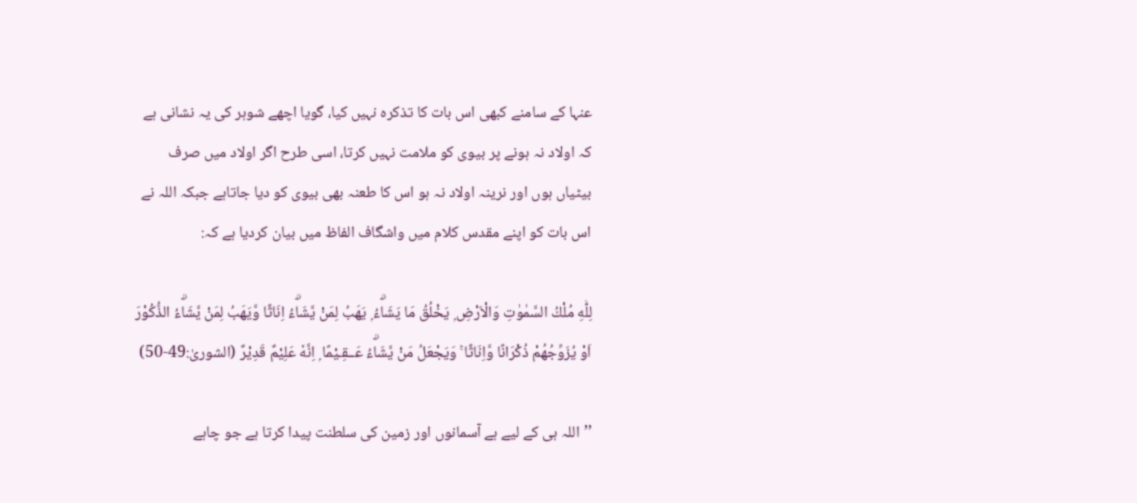عنہا کے سامنے کبھی اس بات کا تذکرہ نہیں کیا، گویا اچھے شوہر کی یہ نشانی ہے کہ اولاد نہ ہونے پر بیوی کو ملامت نہیں کرتا، اسی طرح اگر اولاد میں صرف بیٹیاں ہوں اور نرینہ اولاد نہ ہو اس کا طعنہ بھی بیوی کو دیا جاتاہے جبکہ اللہ نے اس بات کو اپنے مقدس کلام میں واشگاف الفاظ میں بیان کردیا ہے کہ:

لِلّٰهِ مُلْكُ السَّمٰوٰتِ وَالْاَرْضِ ۭ يَخْلُقُ مَا يَشَاۗءُ ۭ يَهَبُ لِمَنْ يَّشَاۗءُ اِنَاثًا وَّيَهَبُ لِمَنْ يَّشَاۗءُ الذُّكُوْرَ
اَوْ يُزَوِّجُهُمْ ذُكْرَانًا وَّاِنَاثًا ۚ وَيَجْعَلُ مَنْ يَّشَاۗءُ عَــقِـيْمًا ۭ اِنَّهٗ عَلِيْمٌ قَدِيْرٌ (الشوریٰ:49-50)

’’اللہ ہی کے لیے ہے آسمانوں اور زمین کی سلطنت پیدا کرتا ہے جو چاہے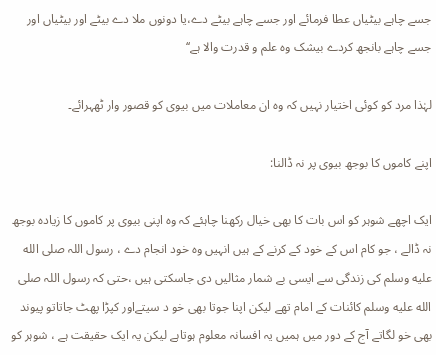جسے چاہے بیٹیاں عطا فرمائے اور جسے چاہے بیٹے دے،یا دونوں ملا دے بیٹے اور بیٹیاں اور جسے چاہے بانجھ کردے بیشک وہ علم و قدرت والا ہے‘‘

لہٰذا مرد کو کوئی اختیار نہیں کہ وہ ان معاملات میں بیوی کو قصور وار ٹھہرائے۔

اپنے کاموں کا بوجھ بیوی پر نہ ڈالنا:

ایک اچھے شوہر کو اس بات کا بھی خیال رکھنا چاہئے کہ وہ اپنی بیوی پر کاموں کا زیادہ بوجھ نہ ڈالے ، جو کام اس کے خود کے کرنے کے ہیں انہیں وہ خود انجام دے ، رسول اللہ صلى الله عليه وسلم کی زندگی سے ایسی بے شمار مثالیں دی جاسکتی ہیں ،حتی کہ رسول اللہ صلى الله عليه وسلم کائنات کے امام تھے لیکن اپنا جوتا بھی خو د سیتےاور کپڑا پھٹ جاتاتو پیوند بھی خو لگاتے آج کے دور میں ہمیں یہ افسانہ معلوم ہوتاہے لیکن یہ ایک حقیقت ہے ، شوہر کو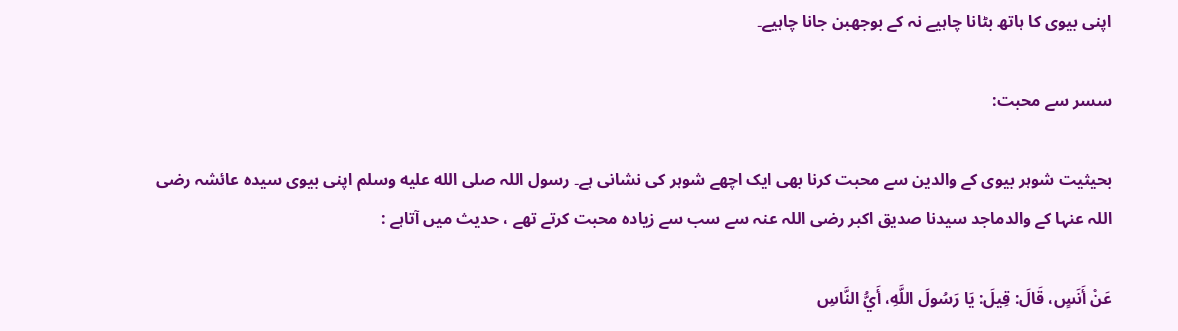اپنی بیوی کا ہاتھ بٹانا چاہیے نہ کے بوجھبن جانا چاہیے۔

سسر سے محبت:

بحیثیت شوہر بیوی کے والدین سے محبت کرنا بھی ایک اچھے شوہر کی نشانی ہے۔ رسول اللہ صلى الله عليه وسلم اپنی بیوی سیدہ عائشہ رضی اللہ عنہا کے والدماجد سیدنا صدیق اکبر رضی اللہ عنہ سے سب سے زیادہ محبت کرتے تھے ، حدیث میں آتاہے :

عَنْ أَنَسٍ، قَالَ: قِيلَ: يَا رَسُولَ اللَّهِ، أَيُّ النَّاسِ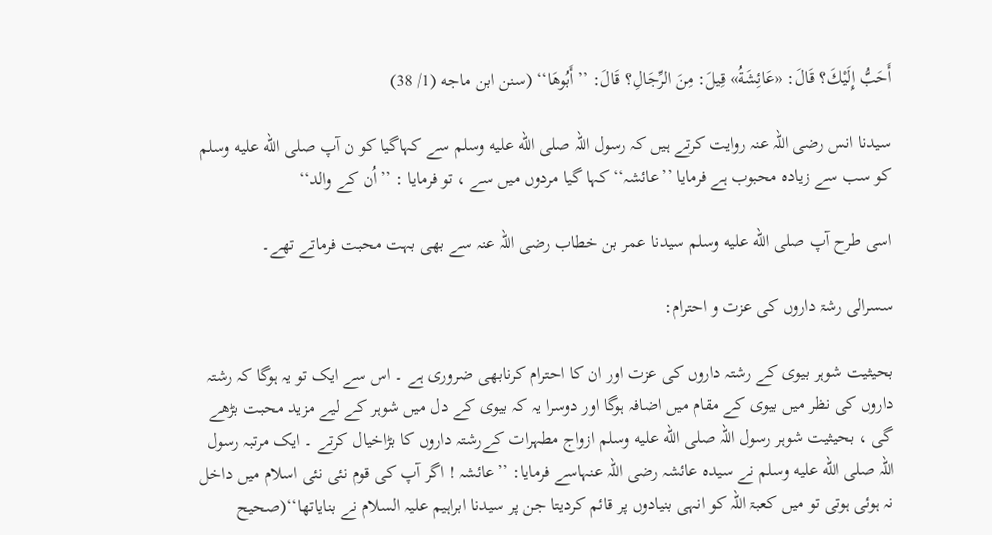أَحَبُّ إِلَيْكَ؟ قَالَ: «عَائِشَةُ» قِيلَ: مِنَ الرِّجَالِ؟ قَالَ: ’’أَبُوهَا‘‘ (سنن ابن ماجه (1/ 38)

سیدنا انس رضی اللہ عنہ روایت کرتے ہیں کہ رسول اللہ صلى الله عليه وسلم سے کہاگیا کو ن آپ صلى الله عليه وسلم کو سب سے زیادہ محبوب ہے فرمایا ’’عائشہ‘‘ کہا گیا مردوں میں سے ، تو فرمایا : ’’اُن کے والد‘‘

اسی طرح آپ صلى الله عليه وسلم سیدنا عمر بن خطاب رضی اللہ عنہ سے بھی بہت محبت فرماتے تھے۔

سسرالی رشۃ داروں کی عزت و احترام:

بحیثیت شوہر بیوی کے رشتہ داروں کی عزت اور ان کا احترام کرنابھی ضروری ہے ۔ اس سے ایک تو یہ ہوگا کہ رشتہ داروں کی نظر میں بیوی کے مقام میں اضافہ ہوگا اور دوسرا یہ کہ بیوی کے دل میں شوہر کے لیے مزید محبت بڑھے گی ، بحیثیت شوہر رسول اللہ صلى الله عليه وسلم ازواج مطہرات کےرشتہ داروں کا بڑاخیال کرتے ۔ ایک مرتبہ رسول اللہ صلى الله عليه وسلم نے سیدہ عائشہ رضی اللہ عنہاسے فرمایا: ’’عائشہ ! اگر آپ کی قوم نئی نئی اسلام میں داخل نہ ہوئی ہوتی تو میں کعبۃ اللہ کو انہی بنیادوں پر قائم کردیتا جن پر سیدنا ابراہیم علیہ السلام نے بنایاتھا‘‘(صحیح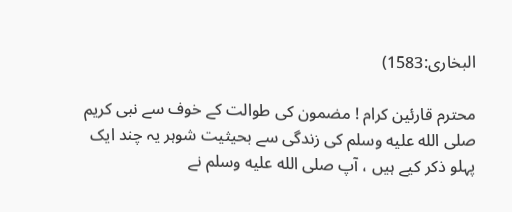البخاری:1583)

محترم قارئین کرام ! مضمون کی طوالت کے خوف سے نبی کریم صلى الله عليه وسلم کی زندگی سے بحیثیت شوہر یہ چند ایک پہلو ذکر کیے ہیں ، آپ صلى الله عليه وسلم نے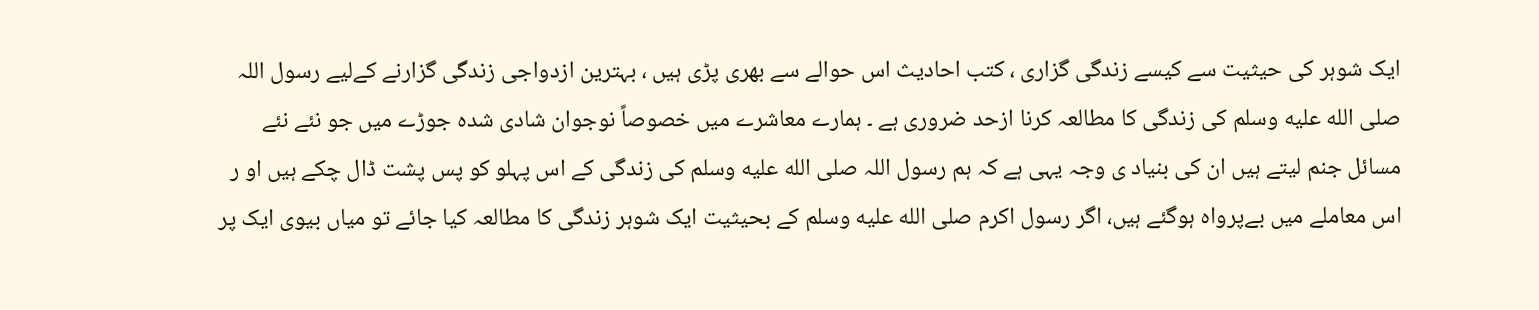ایک شوہر کی حیثیت سے کیسے زندگی گزاری ، کتب احادیث اس حوالے سے بھری پڑی ہیں ، بہترین ازدواجی زندگی گزارنے کےلیے رسول اللہ صلى الله عليه وسلم کی زندگی کا مطالعہ کرنا ازحد ضروری ہے ۔ ہمارے معاشرے میں خصوصاً نوجوان شادی شدہ جوڑے میں جو نئے نئے مسائل جنم لیتے ہیں ان کی بنیاد ی وجہ یہی ہے کہ ہم رسول اللہ صلى الله عليه وسلم کی زندگی کے اس پہلو کو پس پشت ڈال چکے ہیں او ر اس معاملے میں بےپرواہ ہوگئے ہیں، اگر رسول اکرم صلى الله عليه وسلم کے بحیثیت ایک شوہر زندگی کا مطالعہ کیا جائے تو میاں بیوی ایک پر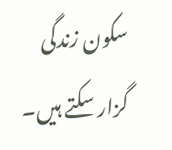سکون زندگی گزار سکتے ہیں۔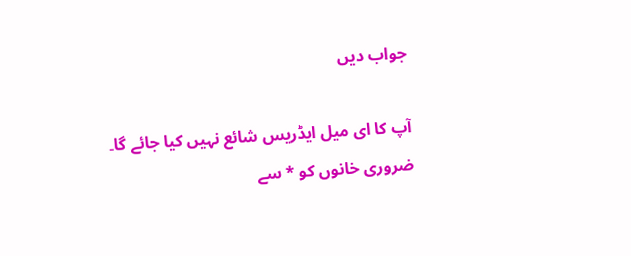جواب دیں

آپ کا ای میل ایڈریس شائع نہیں کیا جائے گا۔ ضروری خانوں کو * سے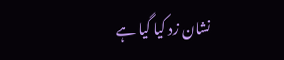نشان زد کیا گیا ہے